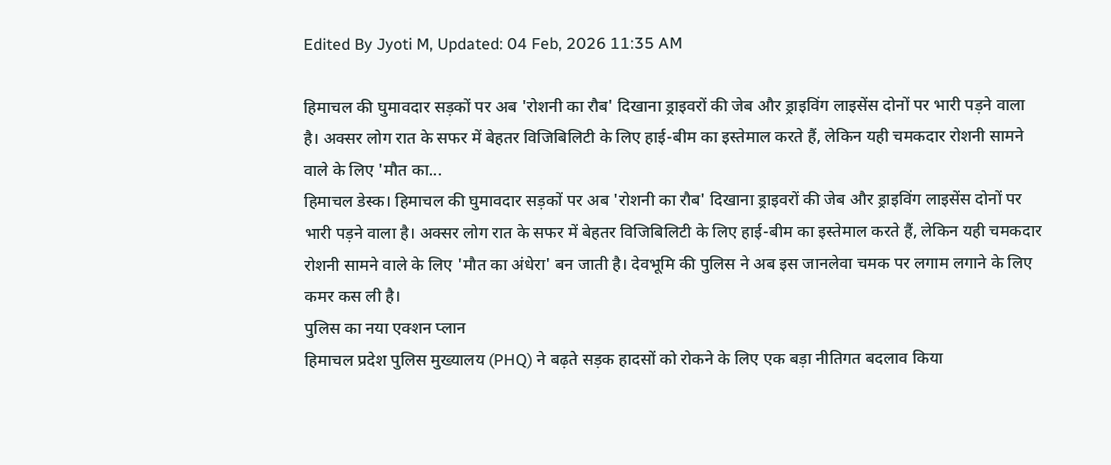Edited By Jyoti M, Updated: 04 Feb, 2026 11:35 AM

हिमाचल की घुमावदार सड़कों पर अब 'रोशनी का रौब' दिखाना ड्राइवरों की जेब और ड्राइविंग लाइसेंस दोनों पर भारी पड़ने वाला है। अक्सर लोग रात के सफर में बेहतर विजिबिलिटी के लिए हाई-बीम का इस्तेमाल करते हैं, लेकिन यही चमकदार रोशनी सामने वाले के लिए 'मौत का...
हिमाचल डेस्क। हिमाचल की घुमावदार सड़कों पर अब 'रोशनी का रौब' दिखाना ड्राइवरों की जेब और ड्राइविंग लाइसेंस दोनों पर भारी पड़ने वाला है। अक्सर लोग रात के सफर में बेहतर विजिबिलिटी के लिए हाई-बीम का इस्तेमाल करते हैं, लेकिन यही चमकदार रोशनी सामने वाले के लिए 'मौत का अंधेरा' बन जाती है। देवभूमि की पुलिस ने अब इस जानलेवा चमक पर लगाम लगाने के लिए कमर कस ली है।
पुलिस का नया एक्शन प्लान
हिमाचल प्रदेश पुलिस मुख्यालय (PHQ) ने बढ़ते सड़क हादसों को रोकने के लिए एक बड़ा नीतिगत बदलाव किया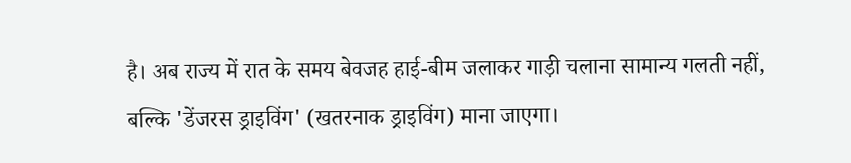है। अब राज्य में रात के समय बेवजह हाई-बीम जलाकर गाड़ी चलाना सामान्य गलती नहीं, बल्कि 'डेंजरस ड्राइविंग' (खतरनाक ड्राइविंग) माना जाएगा।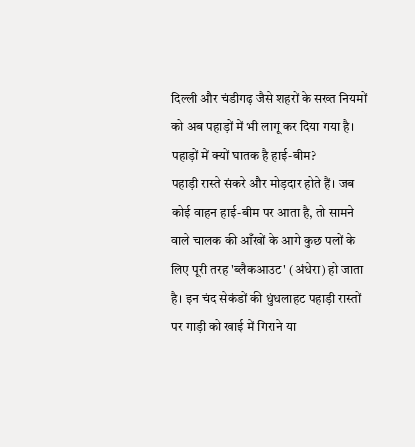दिल्ली और चंडीगढ़ जैसे शहरों के सख्त नियमों को अब पहाड़ों में भी लागू कर दिया गया है।
पहाड़ों में क्यों घातक है हाई-बीम?
पहाड़ी रास्ते संकरे और मोड़दार होते हैं। जब कोई वाहन हाई-बीम पर आता है, तो सामने वाले चालक की आँखों के आगे कुछ पलों के लिए पूरी तरह 'ब्लैकआउट' (अंधेरा) हो जाता है। इन चंद सेकंडों की धुंधलाहट पहाड़ी रास्तों पर गाड़ी को खाई में गिराने या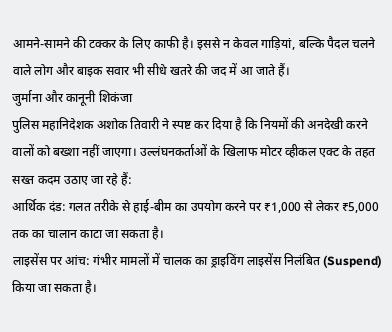आमने-सामने की टक्कर के लिए काफी है। इससे न केवल गाड़ियां, बल्कि पैदल चलने वाले लोग और बाइक सवार भी सीधे खतरे की जद में आ जाते हैं।
जुर्माना और कानूनी शिकंजा
पुलिस महानिदेशक अशोक तिवारी ने स्पष्ट कर दिया है कि नियमों की अनदेखी करने वालों को बख्शा नहीं जाएगा। उल्लंघनकर्ताओं के खिलाफ मोटर व्हीकल एक्ट के तहत सख्त कदम उठाए जा रहे हैं:
आर्थिक दंड: गलत तरीके से हाई-बीम का उपयोग करने पर ₹1,000 से लेकर ₹5,000 तक का चालान काटा जा सकता है।
लाइसेंस पर आंच: गंभीर मामलों में चालक का ड्राइविंग लाइसेंस निलंबित (Suspend) किया जा सकता है।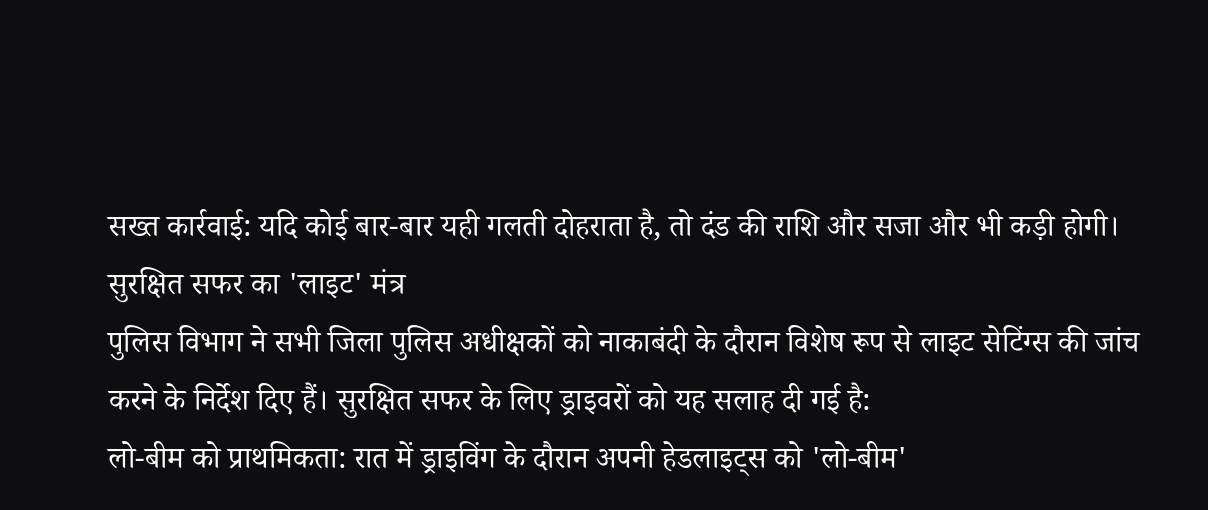सख्त कार्रवाई: यदि कोई बार-बार यही गलती दोहराता है, तो दंड की राशि और सजा और भी कड़ी होगी।
सुरक्षित सफर का 'लाइट' मंत्र
पुलिस विभाग ने सभी जिला पुलिस अधीक्षकों को नाकाबंदी के दौरान विशेष रूप से लाइट सेटिंग्स की जांच करने के निर्देश दिए हैं। सुरक्षित सफर के लिए ड्राइवरों को यह सलाह दी गई है:
लो-बीम को प्राथमिकता: रात में ड्राइविंग के दौरान अपनी हेडलाइट्स को 'लो-बीम'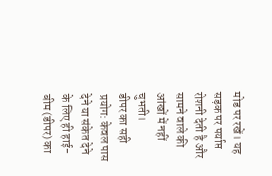मोड पर रखें। यह सड़क पर पर्याप्त रोशनी देती है और सामने वाले की आंखों में नहीं चुभती।
डीपर का सही प्रयोग: केवल पास देने या संकेत देने के लिए ही हाई-बीम (डीपर) का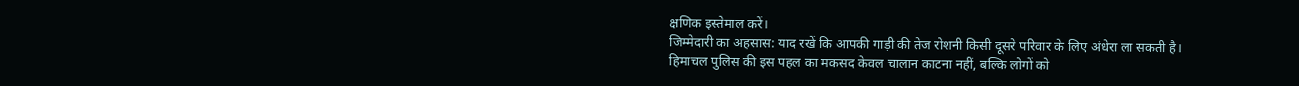क्षणिक इस्तेमाल करें।
जिम्मेदारी का अहसास: याद रखें कि आपकी गाड़ी की तेज रोशनी किसी दूसरे परिवार के लिए अंधेरा ला सकती है।
हिमाचल पुलिस की इस पहल का मकसद केवल चालान काटना नहीं, बल्कि लोगों को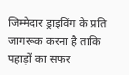जिम्मेदार ड्राइविंग के प्रति जागरूक करना है ताकि पहाड़ों का सफर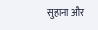सुहाना और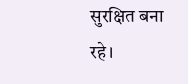सुरक्षित बना रहे।